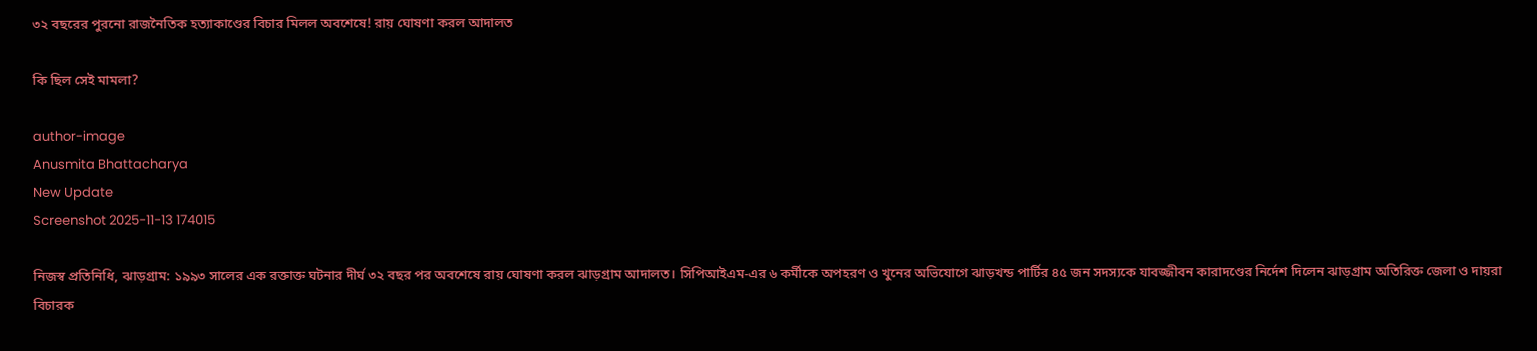৩২ বছরের পুরনো রাজনৈতিক হত্যাকাণ্ডের বিচার মিলল অবশেষে! রায় ঘোষণা করল আদালত

কি ছিল সেই মামলা?

author-image
Anusmita Bhattacharya
New Update
Screenshot 2025-11-13 174015

নিজস্ব প্রতিনিধি, ঝাড়গ্রাম: ১৯৯৩ সালের এক রক্তাক্ত ঘটনার দীর্ঘ ৩২ বছর পর অবশেষে রায় ঘোষণা করল ঝাড়গ্রাম আদালত। সিপিআইএম-এর ৬ কর্মীকে অপহরণ ও খুনের অভিযোগে ঝাড়খন্ড পার্টির ৪৫ জন সদস্যকে যাবজ্জীবন কারাদণ্ডের নির্দেশ দিলেন ঝাড়গ্রাম অতিরিক্ত জেলা ও দায়রা বিচারক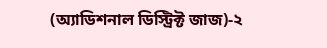(অ্যাডিশনাল ডিস্ট্রিক্ট জাজ)-২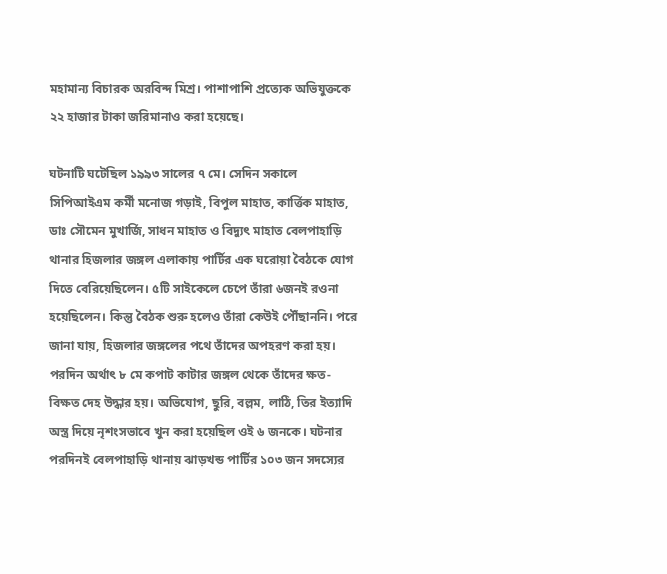মহামান্য বিচারক অরবিন্দ মিশ্র। পাশাপাশি প্রত্যেক অভিযুক্তকে ২২ হাজার টাকা জরিমানাও করা হয়েছে।

ঘটনাটি ঘটেছিল ১৯৯৩ সালের ৭ মে। সেদিন সকালে সিপিআইএম কর্মী মনোজ গড়াই, বিপুল মাহাত, কার্ত্তিক মাহাত, ডাঃ সৌমেন মুখার্জি, সাধন মাহাত ও বিদ্যুৎ মাহাত বেলপাহাড়ি থানার হিজলার জঙ্গল এলাকায় পার্টির এক ঘরোয়া বৈঠকে যোগ দিতে বেরিয়েছিলেন। ৫টি সাইকেলে চেপে তাঁরা ৬জনই রওনা হয়েছিলেন। কিন্তু বৈঠক শুরু হলেও তাঁরা কেউই পৌঁছাননি। পরে জানা যায়, হিজলার জঙ্গলের পথে তাঁদের অপহরণ করা হয়। পরদিন অর্থাৎ ৮ মে কপাট কাটার জঙ্গল থেকে তাঁদের ক্ষত-বিক্ষত দেহ উদ্ধার হয়। অভিযোগ, ছুরি, বল্লম, লাঠি, তির ইত্যাদি অস্ত্র দিয়ে নৃশংসভাবে খুন করা হয়েছিল ওই ৬ জনকে। ঘটনার পরদিনই বেলপাহাড়ি থানায় ঝাড়খন্ড পার্টির ১০৩ জন সদস্যের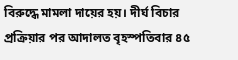বিরুদ্ধে মামলা দায়ের হয়। দীর্ঘ বিচার প্রক্রিয়ার পর আদালত বৃহস্পতিবার ৪৫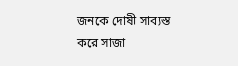জনকে দোষী সাব্যস্ত করে সাজা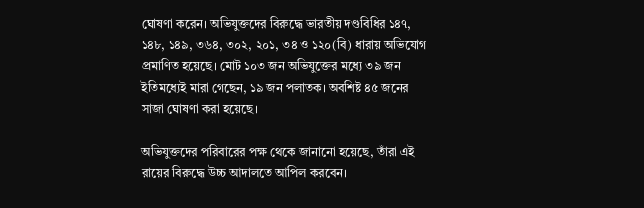ঘোষণা করেন। অভিযুক্তদের বিরুদ্ধে ভারতীয় দণ্ডবিধির ১৪৭, ১৪৮, ১৪৯, ৩৬৪, ৩০২, ২০১, ৩৪ ও ১২০(বি) ধারায় অভিযোগ প্রমাণিত হয়েছে। মোট ১০৩ জন অভিযুক্তের মধ্যে ৩৯ জন ইতিমধ্যেই মারা গেছেন, ১৯ জন পলাতক। অবশিষ্ট ৪৫ জনের সাজা ঘোষণা করা হয়েছে।

অভিযুক্তদের পরিবারের পক্ষ থেকে জানানো হয়েছে, তাঁরা এই রায়ের বিরুদ্ধে উচ্চ আদালতে আপিল করবেন।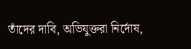তাঁদের দাবি, অভিযুক্তরা নির্দোষ,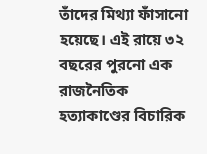তাঁদের মিথ্যা ফাঁসানো হয়েছে। এই রায়ে ৩২ বছরের পুরনো এক রাজনৈতিক হত্যাকাণ্ডের বিচারিক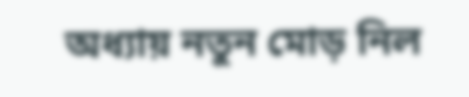অধ্যায় নতুন মোড় নিল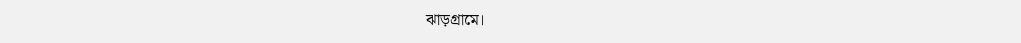ঝাড়গ্রামে।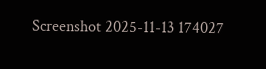Screenshot 2025-11-13 174027